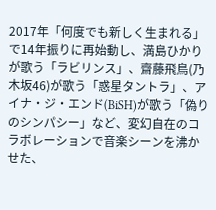2017年「何度でも新しく生まれる」で14年振りに再始動し、満島ひかりが歌う「ラビリンス」、齋藤飛鳥(乃木坂46)が歌う「惑星タントラ」、アイナ・ジ・エンド(BiSH)が歌う「偽りのシンパシー」など、変幻自在のコラボレーションで音楽シーンを沸かせた、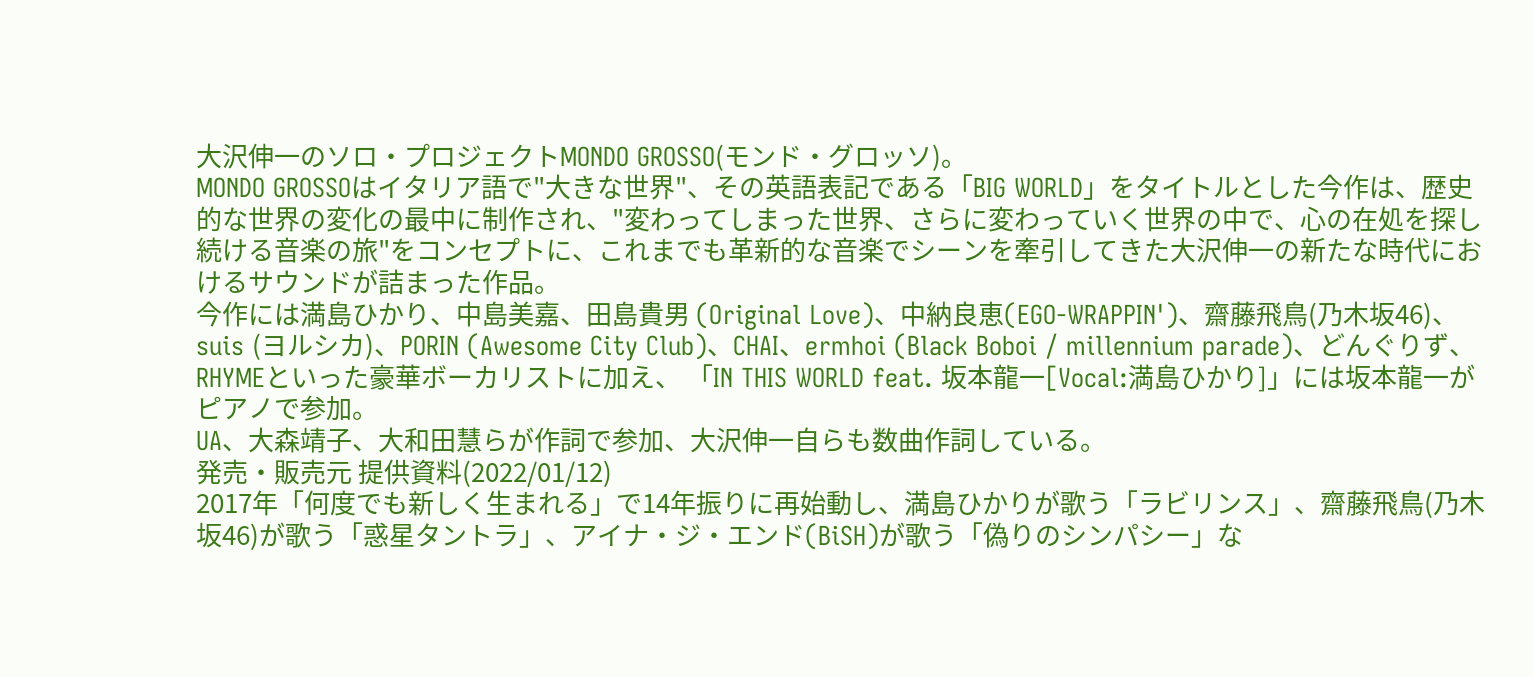大沢伸一のソロ・プロジェクトMONDO GROSSO(モンド・グロッソ)。
MONDO GROSSOはイタリア語で"大きな世界"、その英語表記である「BIG WORLD」をタイトルとした今作は、歴史的な世界の変化の最中に制作され、"変わってしまった世界、さらに変わっていく世界の中で、心の在処を探し続ける音楽の旅"をコンセプトに、これまでも革新的な音楽でシーンを牽引してきた大沢伸一の新たな時代におけるサウンドが詰まった作品。
今作には満島ひかり、中島美嘉、田島貴男 (Original Love)、中納良恵(EGO-WRAPPIN')、齋藤飛鳥(乃木坂46)、suis (ヨルシカ)、PORIN (Awesome City Club)、CHAI、ermhoi (Black Boboi / millennium parade)、どんぐりず、RHYMEといった豪華ボーカリストに加え、 「IN THIS WORLD feat. 坂本龍一[Vocal:満島ひかり]」には坂本龍一がピアノで参加。
UA、大森靖子、大和田慧らが作詞で参加、大沢伸一自らも数曲作詞している。
発売・販売元 提供資料(2022/01/12)
2017年「何度でも新しく生まれる」で14年振りに再始動し、満島ひかりが歌う「ラビリンス」、齋藤飛鳥(乃木坂46)が歌う「惑星タントラ」、アイナ・ジ・エンド(BiSH)が歌う「偽りのシンパシー」な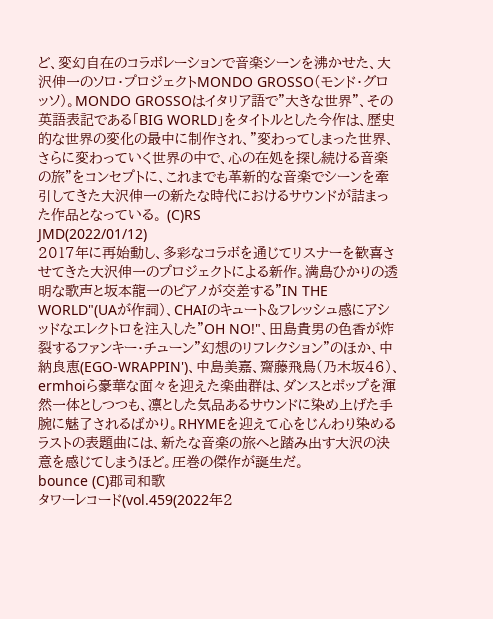ど、変幻自在のコラボレーションで音楽シーンを沸かせた、大沢伸一のソロ・プロジェクトMONDO GROSSO(モンド・グロッソ)。MONDO GROSSOはイタリア語で"大きな世界"、その英語表記である「BIG WORLD」をタイトルとした今作は、歴史的な世界の変化の最中に制作され、"変わってしまった世界、さらに変わっていく世界の中で、心の在処を探し続ける音楽の旅"をコンセプトに、これまでも革新的な音楽でシーンを牽引してきた大沢伸一の新たな時代におけるサウンドが詰まった作品となっている。 (C)RS
JMD(2022/01/12)
2017年に再始動し、多彩なコラボを通じてリスナーを歓喜させてきた大沢伸一のプロジェクトによる新作。満島ひかりの透明な歌声と坂本龍一のピアノが交差する"IN THE WORLD"(UAが作詞)、CHAIのキュート&フレッシュ感にアシッドなエレクトロを注入した"OH NO!"、田島貴男の色香が炸裂するファンキー・チューン"幻想のリフレクション"のほか、中納良恵(EGO-WRAPPIN')、中島美嘉、齋藤飛鳥(乃木坂46)、ermhoiら豪華な面々を迎えた楽曲群は、ダンスとポップを渾然一体としつつも、凛とした気品あるサウンドに染め上げた手腕に魅了されるばかり。RHYMEを迎えて心をじんわり染めるラストの表題曲には、新たな音楽の旅へと踏み出す大沢の決意を感じてしまうほど。圧巻の傑作が誕生だ。
bounce (C)郡司和歌
タワーレコード(vol.459(2022年2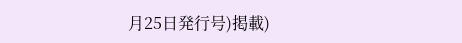月25日発行号)掲載)